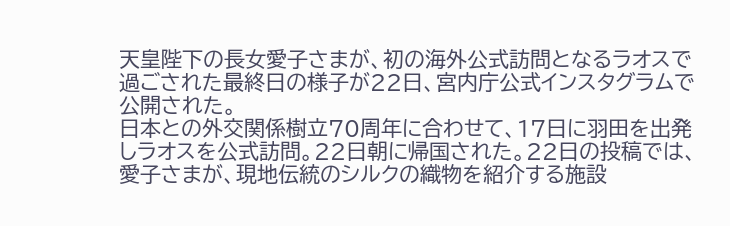天皇陛下の長女愛子さまが、初の海外公式訪問となるラオスで過ごされた最終日の様子が22日、宮内庁公式インスタグラムで公開された。
日本との外交関係樹立70周年に合わせて、17日に羽田を出発しラオスを公式訪問。22日朝に帰国された。22日の投稿では、愛子さまが、現地伝統のシルクの織物を紹介する施設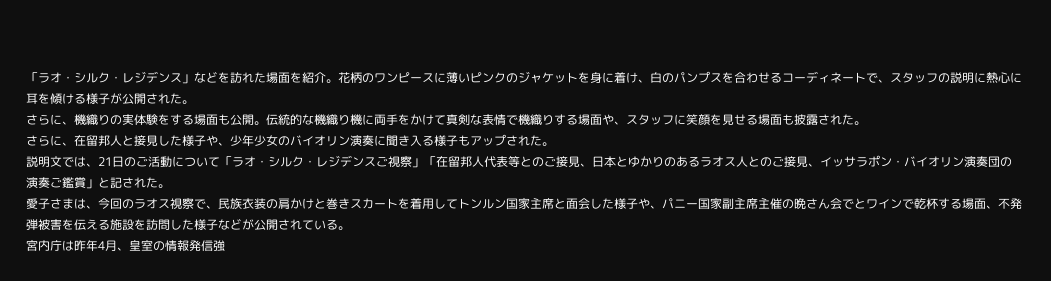「ラオ・シルク・レジデンス」などを訪れた場面を紹介。花柄のワンピースに薄いピンクのジャケットを身に着け、白のパンプスを合わせるコーディネートで、スタッフの説明に熱心に耳を傾ける様子が公開された。
さらに、機織りの実体験をする場面も公開。伝統的な機織り機に両手をかけて真剣な表情で機織りする場面や、スタッフに笑顔を見せる場面も披露された。
さらに、在留邦人と接見した様子や、少年少女のバイオリン演奏に聞き入る様子もアップされた。
説明文では、21日のご活動について「ラオ・シルク・レジデンスご視察」「在留邦人代表等とのご接見、日本とゆかりのあるラオス人とのご接見、イッサラポン・バイオリン演奏団の演奏ご鑑賞」と記された。
愛子さまは、今回のラオス視察で、民族衣装の肩かけと巻きスカートを着用してトンルン国家主席と面会した様子や、パニー国家副主席主催の晩さん会でとワインで乾杯する場面、不発弾被害を伝える施設を訪問した様子などが公開されている。
宮内庁は昨年4月、皇室の情報発信強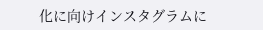化に向けインスタグラムに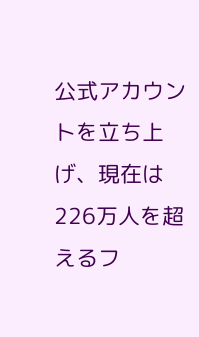公式アカウントを立ち上げ、現在は226万人を超えるフ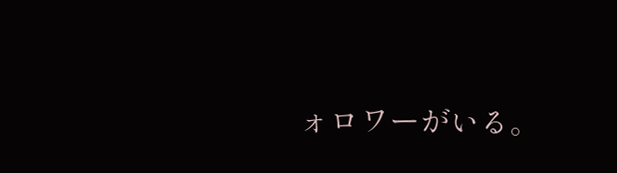ォロワーがいる。